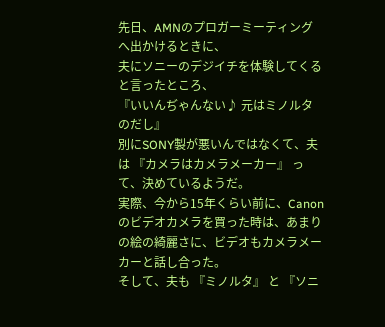先日、AMNのプロガーミーティングへ出かけるときに、
夫にソニーのデジイチを体験してくると言ったところ、
『いいんぢゃんない♪ 元はミノルタのだし』
別にSONY製が悪いんではなくて、夫は 『カメラはカメラメーカー』 って、決めているようだ。
実際、今から15年くらい前に、Canonのビデオカメラを買った時は、あまりの絵の綺麗さに、ビデオもカメラメーカーと話し合った。
そして、夫も 『ミノルタ』 と 『ソニ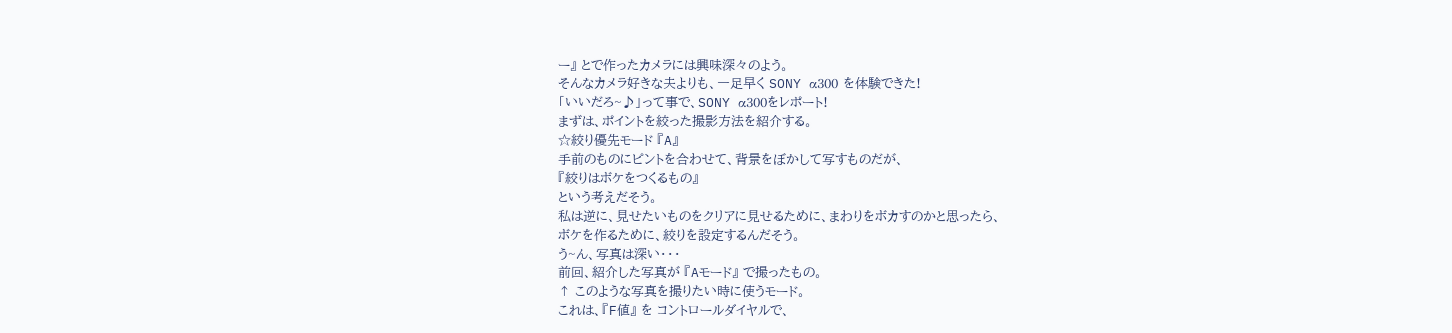ー』 とで作ったカメラには興味深々のよう。
そんなカメラ好きな夫よりも、一足早く SONY α300 を体験できた!
「いいだろ~♪」って事で、SONY α300をレポート!
まずは、ポイントを絞った撮影方法を紹介する。
☆絞り優先モード 『A』
手前のものにピントを合わせて、背景をぼかして写すものだが、
『絞りはボケをつくるもの』
という考えだそう。
私は逆に、見せたいものをクリアに見せるために、まわりをボカすのかと思ったら、
ボケを作るために、絞りを設定するんだそう。
う~ん、写真は深い・・・
前回、紹介した写真が 『Aモード』 で撮ったもの。
↑ このような写真を撮りたい時に使うモード。
これは、『F値』 を コントロールダイヤルで、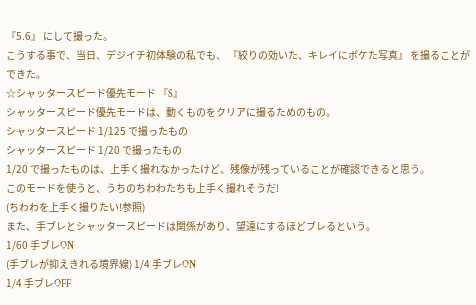『5.6』 にして撮った。
こうする事で、当日、デジイチ初体験の私でも、 『絞りの効いた、キレイにボケた写真』 を撮ることができた。
☆シャッタースピード優先モード 『S』
シャッタースピード優先モードは、動くものをクリアに撮るためのもの。
シャッタースピード 1/125 で撮ったもの
シャッタースピード 1/20 で撮ったもの
1/20 で撮ったものは、上手く撮れなかったけど、残像が残っていることが確認できると思う。
このモードを使うと、うちのちわわたちも上手く撮れそうだ!
(ちわわを上手く撮りたい!参照)
また、手ブレとシャッタースピードは関係があり、望遠にするほどブレるという。
1/60 手ブレON
(手ブレが抑えきれる境界線) 1/4 手ブレON
1/4 手ブレOFF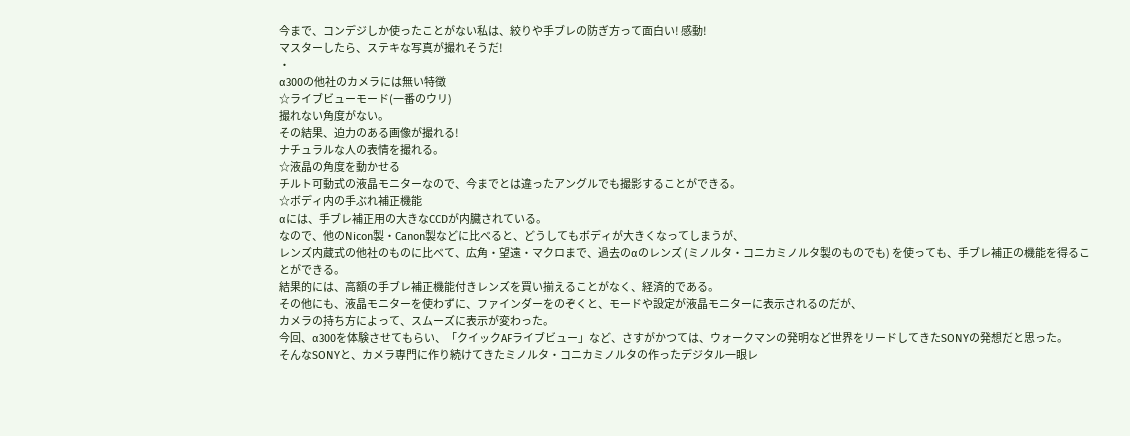今まで、コンデジしか使ったことがない私は、絞りや手ブレの防ぎ方って面白い! 感動!
マスターしたら、ステキな写真が撮れそうだ!
・
α300の他社のカメラには無い特徴
☆ライブビューモード(一番のウリ)
撮れない角度がない。
その結果、迫力のある画像が撮れる!
ナチュラルな人の表情を撮れる。
☆液晶の角度を動かせる
チルト可動式の液晶モニターなので、今までとは違ったアングルでも撮影することができる。
☆ボディ内の手ぶれ補正機能
αには、手ブレ補正用の大きなCCDが内臓されている。
なので、他のNicon製・Canon製などに比べると、どうしてもボディが大きくなってしまうが、
レンズ内蔵式の他社のものに比べて、広角・望遠・マクロまで、過去のαのレンズ (ミノルタ・コニカミノルタ製のものでも) を使っても、手ブレ補正の機能を得ることができる。
結果的には、高額の手ブレ補正機能付きレンズを買い揃えることがなく、経済的である。
その他にも、液晶モニターを使わずに、ファインダーをのぞくと、モードや設定が液晶モニターに表示されるのだが、
カメラの持ち方によって、スムーズに表示が変わった。
今回、α300を体験させてもらい、「クイックAFライブビュー」など、さすがかつては、ウォークマンの発明など世界をリードしてきたSONYの発想だと思った。
そんなSONYと、カメラ専門に作り続けてきたミノルタ・コニカミノルタの作ったデジタル一眼レ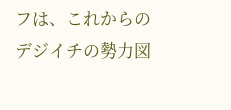フは、これからのデジイチの勢力図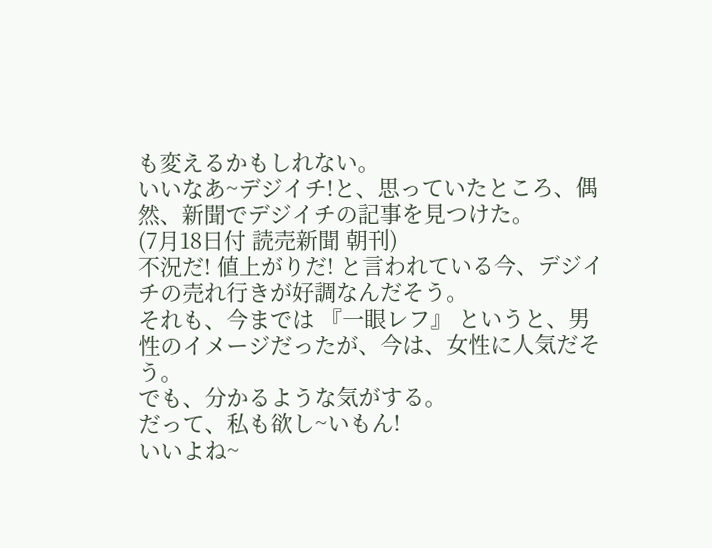も変えるかもしれない。
いいなあ~デジイチ!と、思っていたところ、偶然、新聞でデジイチの記事を見つけた。
(7月18日付 読売新聞 朝刊)
不況だ! 値上がりだ! と言われている今、デジイチの売れ行きが好調なんだそう。
それも、今までは 『一眼レフ』 というと、男性のイメージだったが、今は、女性に人気だそう。
でも、分かるような気がする。
だって、私も欲し~いもん!
いいよね~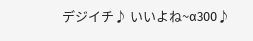デジイチ♪ いいよね~α300♪